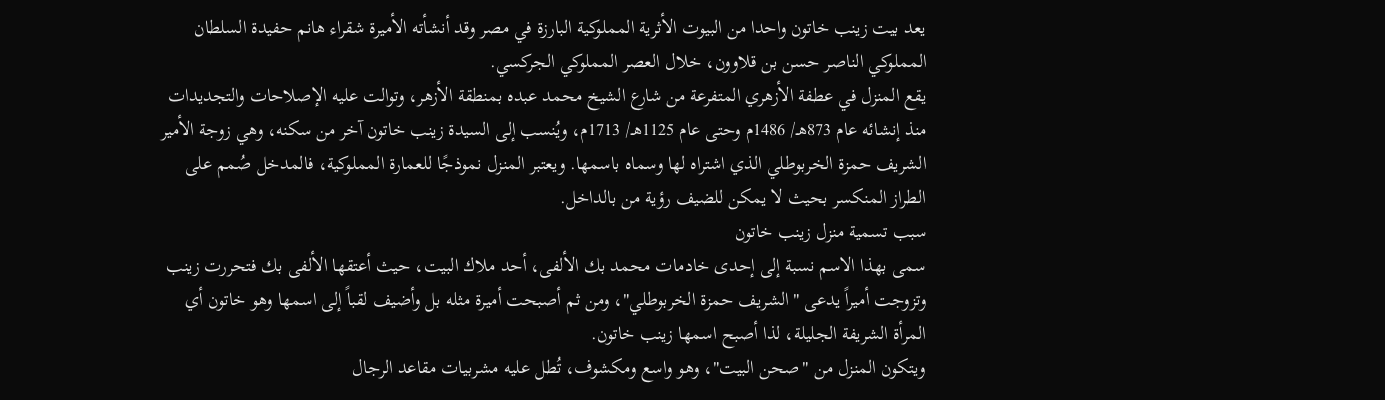يعد بيت زينب خاتون واحدا من البيوت الأثرية المملوكية البارزة في مصر وقد أنشأته الأميرة شقراء هانم حفيدة السلطان المملوكي الناصر حسن بن قلاوون، خلال العصر المملوكي الجركسي.
يقع المنزل في عطفة الأزهري المتفرعة من شارع الشيخ محمد عبده بمنطقة الأزهر، وتوالت عليه الإصلاحات والتجديدات منذ إنشائه عام 873هـ/ 1486م وحتى عام 1125هـ/ 1713م، ويُنسب إلى السيدة زينب خاتون آخر من سكنه، وهي زوجة الأمير الشريف حمزة الخربوطلي الذي اشتراه لها وسماه باسمها. ويعتبر المنزل نموذجًا للعمارة المملوكية، فالمدخل صُمم على الطراز المنكسر بحيث لا يمكن للضيف رؤية من بالداخل.
سبب تسمية منزل زينب خاتون
سمى بهذا الاسم نسبة إلى إحدى خادمات محمد بك الألفى، أحد ملاك البيت، حيث أعتقها الألفى بك فتحررت زينب وتزوجت أميراً يدعى "الشريف حمزة الخربوطلي"، ومن ثم أصبحت أميرة مثله بل وأضيف لقباً إلى اسمها وهو خاتون أي المرأة الشريفة الجليلة، لذا أصبح اسمها زينب خاتون.
ويتكون المنزل من "صحن البيت"، وهو واسع ومكشوف، تُطل عليه مشربيات مقاعد الرجال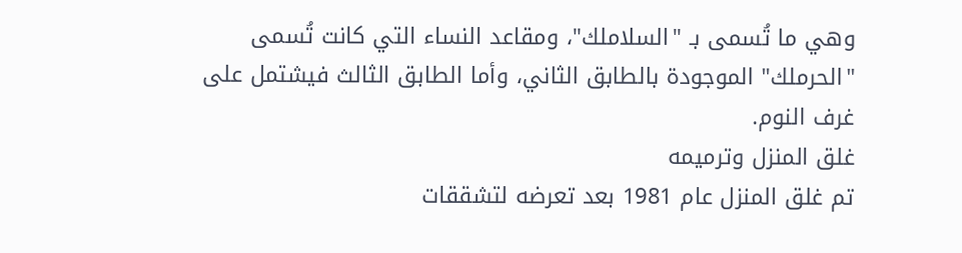وهي ما تُسمى بـ "السلاملك"، ومقاعد النساء التي كانت تُسمى "الحرملك" الموجودة بالطابق الثاني، وأما الطابق الثالث فيشتمل على غرف النوم.
غلق المنزل وترميمه
تم غلق المنزل عام 1981 بعد تعرضه لتشققات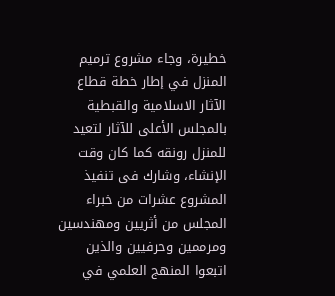خطيرة، وجاء مشروع ترميم المنزل في إطار خطة قطاع الآثار الاسلامية والقبطية بالمجلس الأعلى للآثار لتعيد للمنزل رونقه كما كان وقت الإنشاء، وشارك فى تنفيذ المشروع عشرات من خبراء المجلس من أثريين ومهندسين ومرممين وحرفيين والذين اتبعوا المنهج العلمي في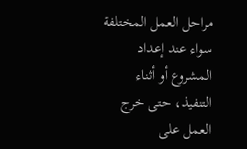مراحل العمل المختلفة سواء عند إعداد المشروع أو أثناء التنفيذ، حتى خرج العمل على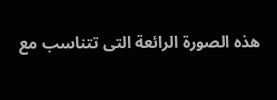هذه الصورة الرائعة التى تتناسب مع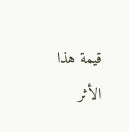قيمة هذا الأثر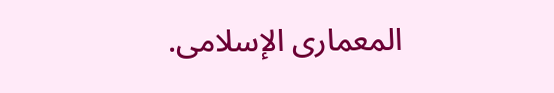المعمارى الإسلامى.